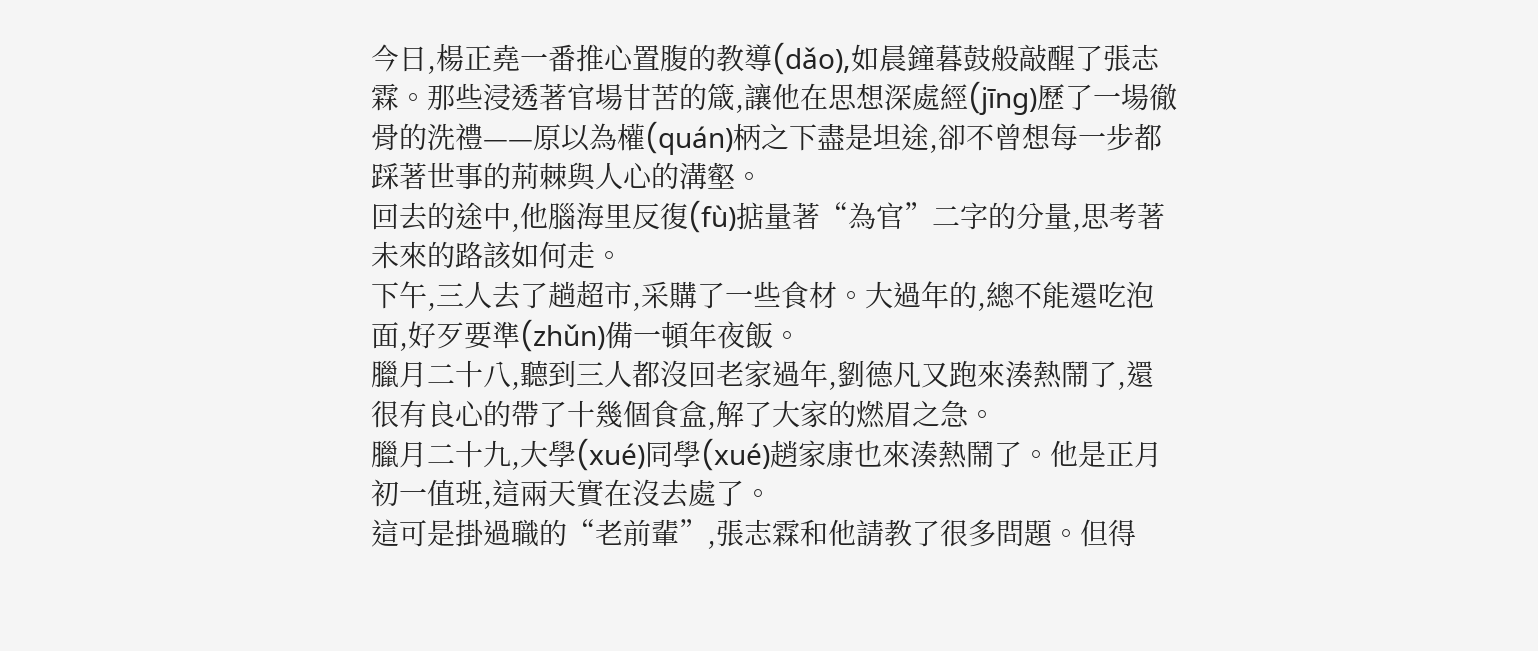今日,楊正堯一番推心置腹的教導(dǎo),如晨鐘暮鼓般敲醒了張志霖。那些浸透著官場甘苦的箴,讓他在思想深處經(jīng)歷了一場徹骨的洗禮——原以為權(quán)柄之下盡是坦途,卻不曾想每一步都踩著世事的荊棘與人心的溝壑。
回去的途中,他腦海里反復(fù)掂量著“為官”二字的分量,思考著未來的路該如何走。
下午,三人去了趟超市,采購了一些食材。大過年的,總不能還吃泡面,好歹要準(zhǔn)備一頓年夜飯。
臘月二十八,聽到三人都沒回老家過年,劉德凡又跑來湊熱鬧了,還很有良心的帶了十幾個食盒,解了大家的燃眉之急。
臘月二十九,大學(xué)同學(xué)趙家康也來湊熱鬧了。他是正月初一值班,這兩天實在沒去處了。
這可是掛過職的“老前輩”,張志霖和他請教了很多問題。但得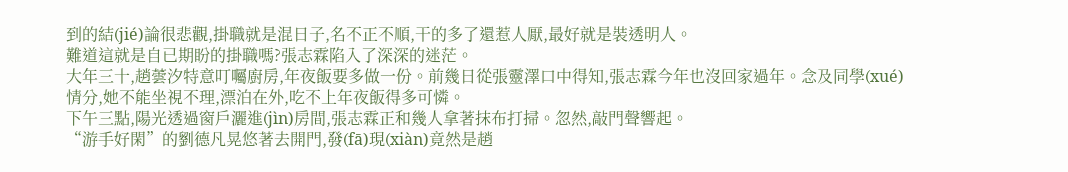到的結(jié)論很悲觀,掛職就是混日子,名不正不順,干的多了還惹人厭,最好就是裝透明人。
難道這就是自已期盼的掛職嗎?張志霖陷入了深深的迷茫。
大年三十,趙蕓汐特意叮囑廚房,年夜飯要多做一份。前幾日從張靈澤口中得知,張志霖今年也沒回家過年。念及同學(xué)情分,她不能坐視不理,漂泊在外,吃不上年夜飯得多可憐。
下午三點,陽光透過窗戶灑進(jìn)房間,張志霖正和幾人拿著抹布打掃。忽然,敲門聲響起。
“游手好閑”的劉德凡晃悠著去開門,發(fā)現(xiàn)竟然是趙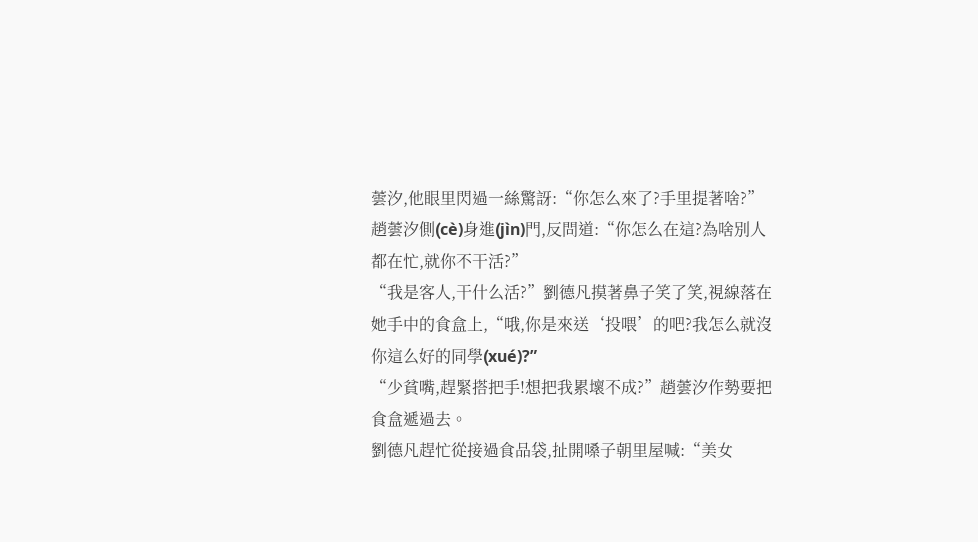蕓汐,他眼里閃過一絲驚訝:“你怎么來了?手里提著啥?”
趙蕓汐側(cè)身進(jìn)門,反問道:“你怎么在這?為啥別人都在忙,就你不干活?”
“我是客人,干什么活?”劉德凡摸著鼻子笑了笑,視線落在她手中的食盒上,“哦,你是來送‘投喂’的吧?我怎么就沒你這么好的同學(xué)?”
“少貧嘴,趕緊搭把手!想把我累壞不成?”趙蕓汐作勢要把食盒遞過去。
劉德凡趕忙從接過食品袋,扯開嗓子朝里屋喊:“美女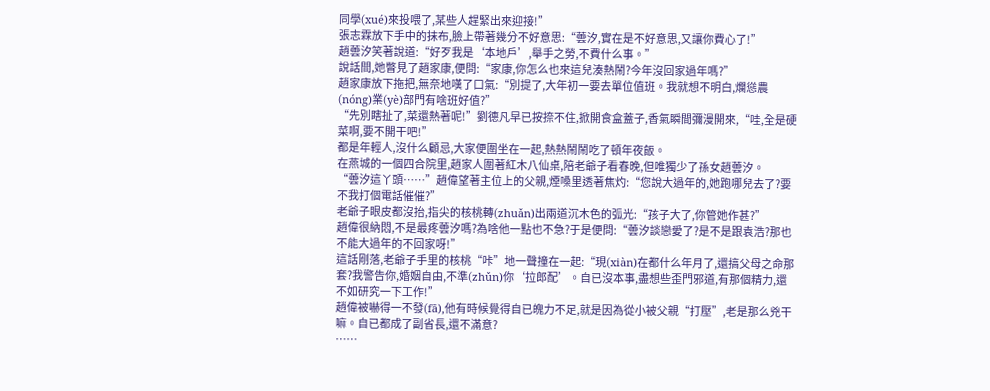同學(xué)來投喂了,某些人趕緊出來迎接!”
張志霖放下手中的抹布,臉上帶著幾分不好意思:“蕓汐,實在是不好意思,又讓你費心了!”
趙蕓汐笑著說道:“好歹我是‘本地戶’,舉手之勞,不費什么事。”
說話間,她瞥見了趙家康,便問:“家康,你怎么也來這兒湊熱鬧?今年沒回家過年嗎?”
趙家康放下拖把,無奈地嘆了口氣:“別提了,大年初一要去單位值班。我就想不明白,爛慫農(nóng)業(yè)部門有啥班好值?”
“先別瞎扯了,菜還熱著呢!”劉德凡早已按捺不住,掀開食盒蓋子,香氣瞬間彌漫開來,“哇,全是硬菜啊,要不開干吧!”
都是年輕人,沒什么顧忌,大家便圍坐在一起,熱熱鬧鬧吃了頓年夜飯。
在燕城的一個四合院里,趙家人圍著紅木八仙桌,陪老爺子看春晚,但唯獨少了孫女趙蕓汐。
“蕓汐這丫頭……”趙偉望著主位上的父親,煙嗓里透著焦灼:“您說大過年的,她跑哪兒去了?要不我打個電話催催?”
老爺子眼皮都沒抬,指尖的核桃轉(zhuǎn)出兩道沉木色的弧光:“孩子大了,你管她作甚?”
趙偉很納悶,不是最疼蕓汐嗎?為啥他一點也不急?于是便問:“蕓汐談戀愛了?是不是跟袁浩?那也不能大過年的不回家呀!”
這話剛落,老爺子手里的核桃“咔”地一聲撞在一起:“現(xiàn)在都什么年月了,還搞父母之命那套?我警告你,婚姻自由,不準(zhǔn)你‘拉郎配’。自已沒本事,盡想些歪門邪道,有那個精力,還不如研究一下工作!”
趙偉被嚇得一不發(fā),他有時候覺得自已魄力不足,就是因為從小被父親“打壓”,老是那么兇干嘛。自已都成了副省長,還不滿意?
……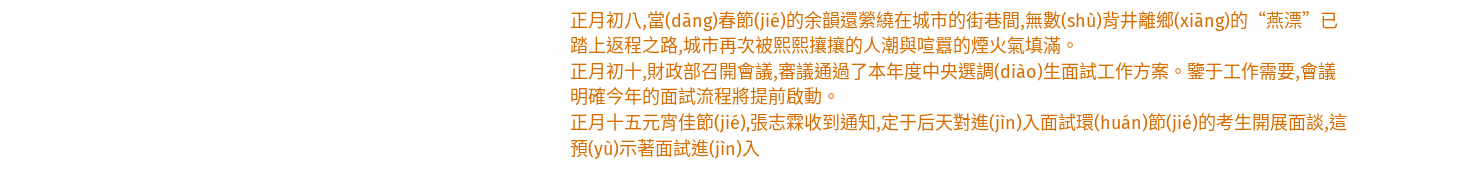正月初八,當(dāng)春節(jié)的余韻還縈繞在城市的街巷間,無數(shù)背井離鄉(xiāng)的“燕漂”已踏上返程之路,城市再次被熙熙攘攘的人潮與喧囂的煙火氣填滿。
正月初十,財政部召開會議,審議通過了本年度中央選調(diào)生面試工作方案。鑒于工作需要,會議明確今年的面試流程將提前啟動。
正月十五元宵佳節(jié),張志霖收到通知,定于后天對進(jìn)入面試環(huán)節(jié)的考生開展面談,這預(yù)示著面試進(jìn)入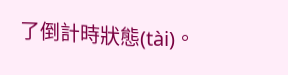了倒計時狀態(tài)。